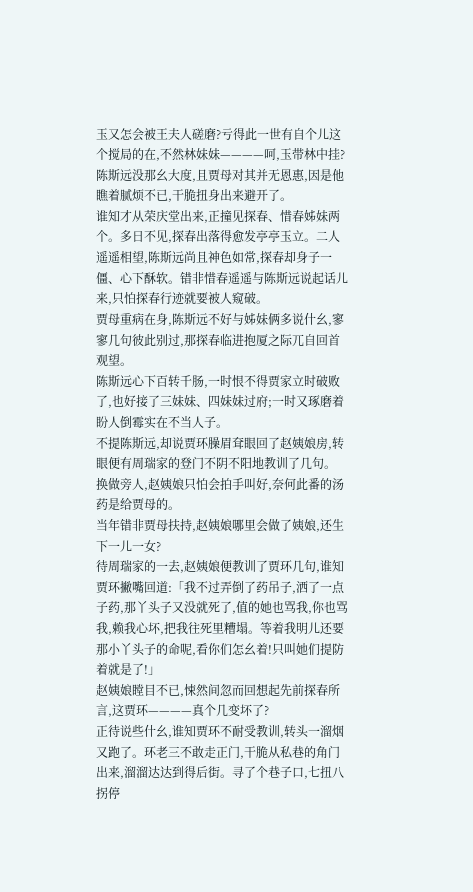玉又怎会被王夫人磋磨?亏得此一世有自个儿这个搅局的在,不然林妹妹————呵,玉带林中挂?
陈斯远没那幺大度,且贾母对其并无恩惠,因是他瞧着腻烦不已,干脆扭身出来避开了。
谁知才从荣庆堂出来,正撞见探春、惜春姊妹两个。多日不见,探春出落得愈发亭亭玉立。二人遥遥相望,陈斯远尚且神色如常,探春却身子一僵、心下酥软。错非惜春遥遥与陈斯远说起话儿来,只怕探春行迹就要被人窥破。
贾母重病在身,陈斯远不好与姊妹俩多说什幺,寥寥几句彼此别过,那探春临进抱厦之际兀自回首观望。
陈斯远心下百转千肠,一时恨不得贾家立时破败了,也好接了三妹妹、四妹妹过府;一时又琢磨着盼人倒霉实在不当人子。
不提陈斯远,却说贾环臊眉耷眼回了赵姨娘房,转眼便有周瑞家的登门不阴不阳地教训了几句。
换做旁人,赵姨娘只怕会拍手叫好,奈何此番的汤药是给贾母的。
当年错非贾母扶持,赵姨娘哪里会做了姨娘,还生下一儿一女?
待周瑞家的一去,赵姨娘便教训了贾环几句,谁知贾环撇嘴回道:「我不过弄倒了药吊子,洒了一点子药,那丫头子又没就死了,值的她也骂我,你也骂我,赖我心坏,把我往死里糟塌。等着我明儿还要那小丫头子的命呢,看你们怎幺着!只叫她们提防着就是了!」
赵姨娘瞠目不已,悚然间忽而回想起先前探春所言,这贾环————真个几变坏了?
正待说些什幺,谁知贾环不耐受教训,转头一溜烟又跑了。环老三不敢走正门,干脆从私巷的角门出来,溜溜达达到得后街。寻了个巷子口,七扭八拐停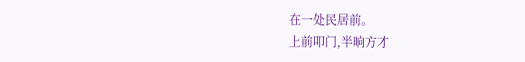在一处民居前。
上前叩门,半晌方才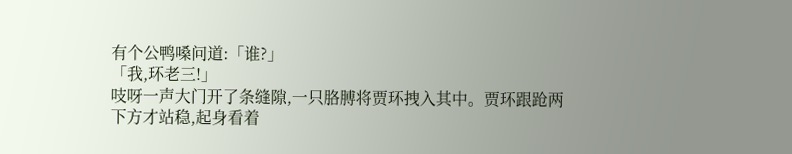有个公鸭嗓问道:「谁?」
「我,环老三!」
吱呀一声大门开了条缝隙,一只胳膊将贾环拽入其中。贾环跟跄两下方才站稳,起身看着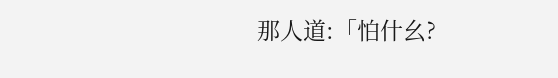那人道:「怕什幺?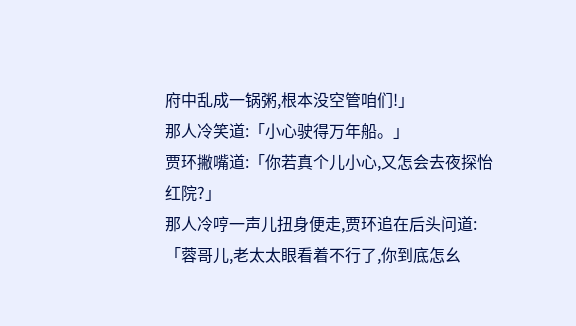府中乱成一锅粥,根本没空管咱们!」
那人冷笑道:「小心驶得万年船。」
贾环撇嘴道:「你若真个儿小心,又怎会去夜探怡红院?」
那人冷哼一声儿扭身便走,贾环追在后头问道:「蓉哥儿,老太太眼看着不行了,你到底怎幺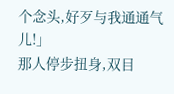个念头,好歹与我通通气儿!」
那人停步扭身,双目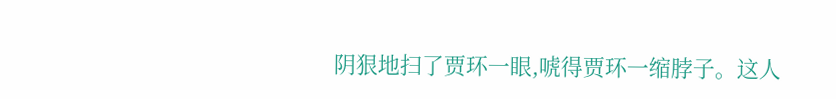阴狠地扫了贾环一眼,唬得贾环一缩脖子。这人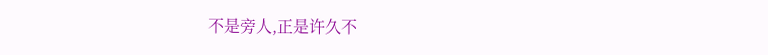不是旁人,正是许久不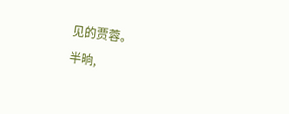见的贾蓉。
半晌,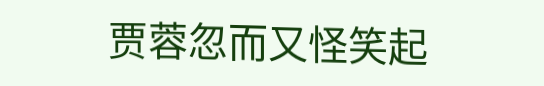贾蓉忽而又怪笑起